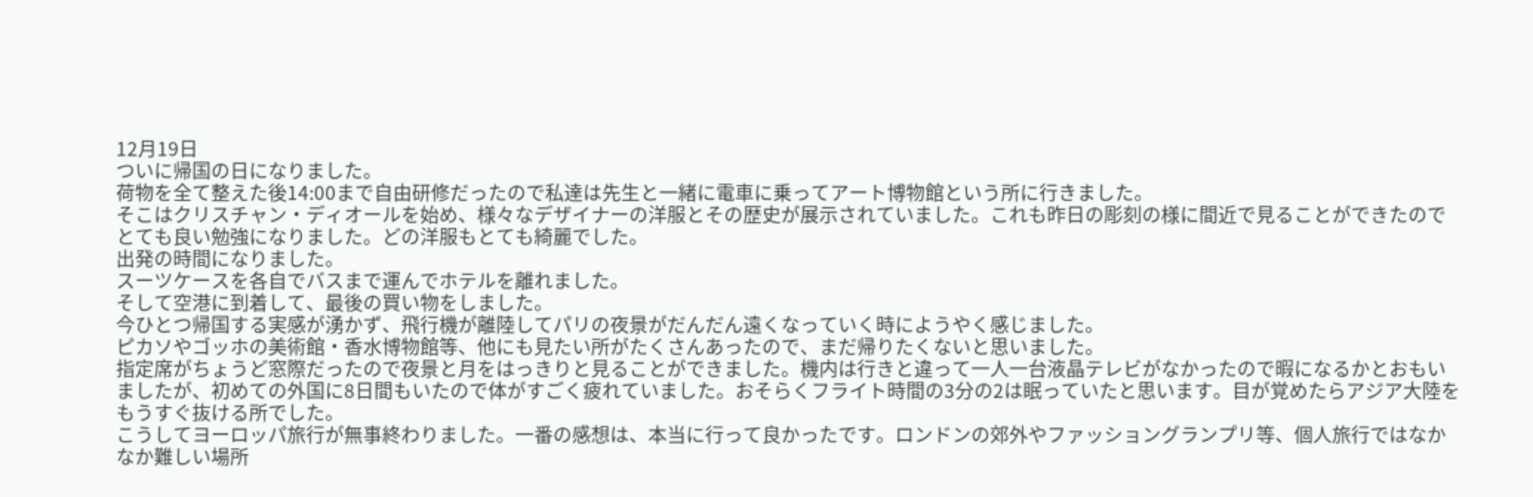12月19日
ついに帰国の日になりました。
荷物を全て整えた後14:00まで自由研修だったので私達は先生と一緒に電車に乗ってアート博物館という所に行きました。
そこはクリスチャン・ディオールを始め、様々なデザイナーの洋服とその歴史が展示されていました。これも昨日の彫刻の様に間近で見ることができたのでとても良い勉強になりました。どの洋服もとても綺麗でした。
出発の時間になりました。
スーツケースを各自でバスまで運んでホテルを離れました。
そして空港に到着して、最後の買い物をしました。
今ひとつ帰国する実感が湧かず、飛行機が離陸してパリの夜景がだんだん遠くなっていく時にようやく感じました。
ピカソやゴッホの美術館・香水博物館等、他にも見たい所がたくさんあったので、まだ帰りたくないと思いました。
指定席がちょうど窓際だったので夜景と月をはっきりと見ることができました。機内は行きと違って一人一台液晶テレビがなかったので暇になるかとおもいましたが、初めての外国に8日間もいたので体がすごく疲れていました。おそらくフライト時間の3分の2は眠っていたと思います。目が覚めたらアジア大陸をもうすぐ抜ける所でした。
こうしてヨーロッパ旅行が無事終わりました。一番の感想は、本当に行って良かったです。ロンドンの郊外やファッショングランプリ等、個人旅行ではなかなか難しい場所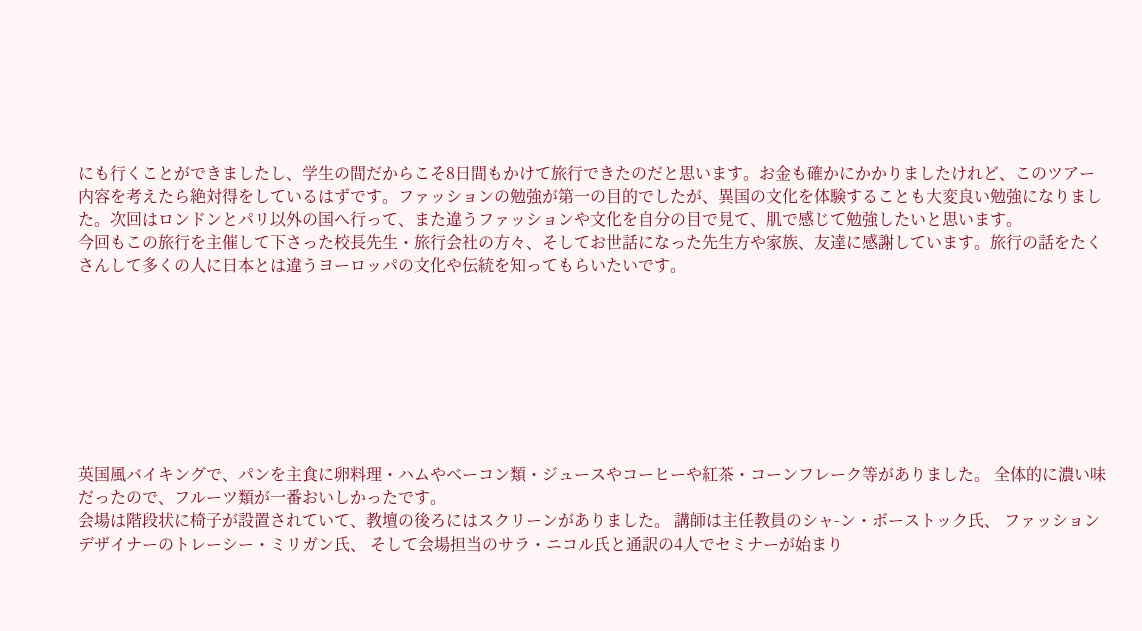にも行くことができましたし、学生の間だからこそ8日間もかけて旅行できたのだと思います。お金も確かにかかりましたけれど、このツアー内容を考えたら絶対得をしているはずです。ファッションの勉強が第一の目的でしたが、異国の文化を体験することも大変良い勉強になりました。次回はロンドンとパリ以外の国へ行って、また違うファッションや文化を自分の目で見て、肌で感じて勉強したいと思います。
今回もこの旅行を主催して下さった校長先生・旅行会社の方々、そしてお世話になった先生方や家族、友達に感謝しています。旅行の話をたくさんして多くの人に日本とは違うヨーロッパの文化や伝統を知ってもらいたいです。








英国風バイキングで、パンを主食に卵料理・ハムやベーコン類・ジュースやコーヒーや紅茶・コーンフレーク等がありました。 全体的に濃い味だったので、フルーツ類が一番おいしかったです。
会場は階段状に椅子が設置されていて、教壇の後ろにはスクリーンがありました。 講師は主任教員のシャ-ン・ボーストック氏、 ファッションデザイナーのトレーシー・ミリガン氏、 そして会場担当のサラ・ニコル氏と通訳の4人でセミナーが始まり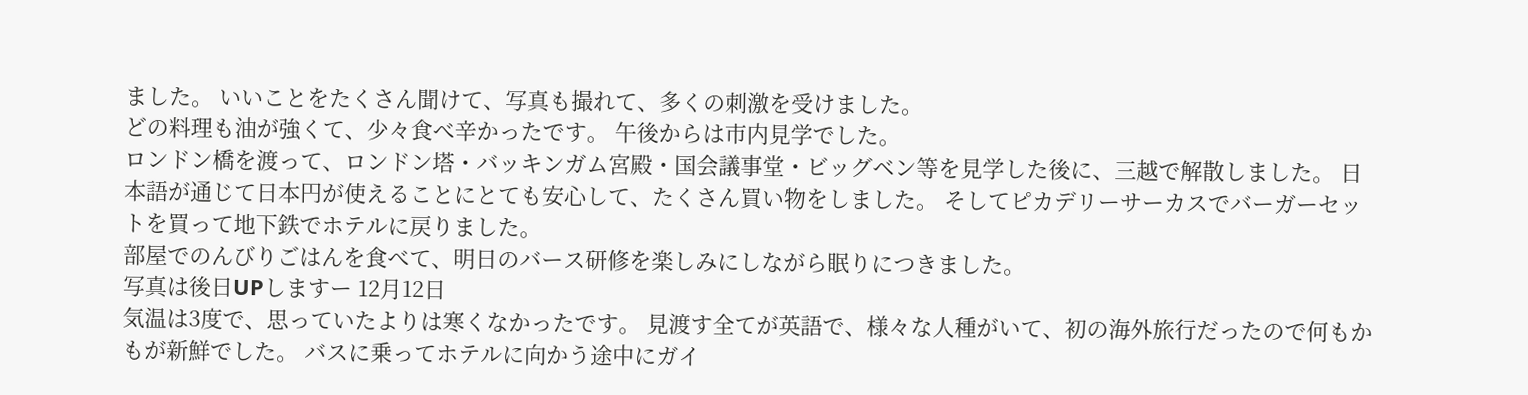ました。 いいことをたくさん聞けて、写真も撮れて、多くの刺激を受けました。
どの料理も油が強くて、少々食べ辛かったです。 午後からは市内見学でした。
ロンドン橋を渡って、ロンドン塔・バッキンガム宮殿・国会議事堂・ビッグベン等を見学した後に、三越で解散しました。 日本語が通じて日本円が使えることにとても安心して、たくさん買い物をしました。 そしてピカデリーサーカスでバーガーセットを買って地下鉄でホテルに戻りました。
部屋でのんびりごはんを食べて、明日のバース研修を楽しみにしながら眠りにつきました。
写真は後日UPしますー 12月12日
気温は3度で、思っていたよりは寒くなかったです。 見渡す全てが英語で、様々な人種がいて、初の海外旅行だったので何もかもが新鮮でした。 バスに乗ってホテルに向かう途中にガイ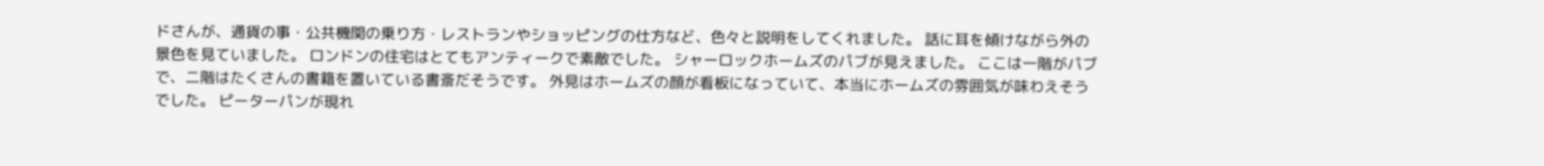ドさんが、通貨の事・公共機関の乗り方・レストランやショッピングの仕方など、色々と説明をしてくれました。 話に耳を傾けながら外の景色を見ていました。 ロンドンの住宅はとてもアンティークで素敵でした。 シャーロックホームズのパブが見えました。 ここは一階がパブで、二階はたくさんの書籍を置いている書斎だそうです。 外見はホームズの顔が看板になっていて、本当にホームズの雰囲気が味わえそうでした。 ピーターパンが現れ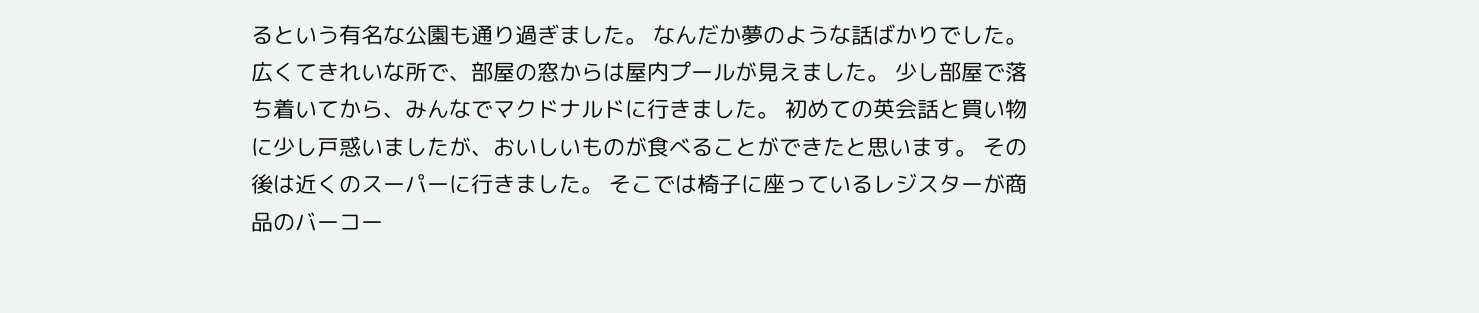るという有名な公園も通り過ぎました。 なんだか夢のような話ばかりでした。
広くてきれいな所で、部屋の窓からは屋内プールが見えました。 少し部屋で落ち着いてから、みんなでマクドナルドに行きました。 初めての英会話と買い物に少し戸惑いましたが、おいしいものが食べることができたと思います。 その後は近くのスーパーに行きました。 そこでは椅子に座っているレジスターが商品のバーコー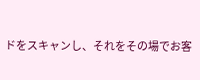ドをスキャンし、それをその場でお客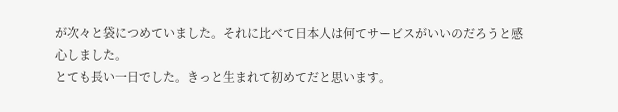が次々と袋につめていました。それに比べて日本人は何てサービスがいいのだろうと感心しました。
とても長い一日でした。きっと生まれて初めてだと思います。